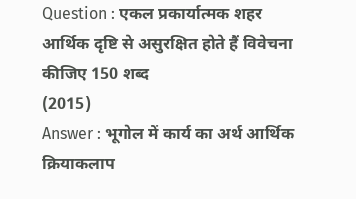Question : एकल प्रकार्यात्मक शहर आर्थिक दृष्टि से असुरक्षित होते हैं विवेचना कीजिए 150 शब्द
(2015)
Answer : भूगोल में कार्य का अर्थ आर्थिक क्रियाकलाप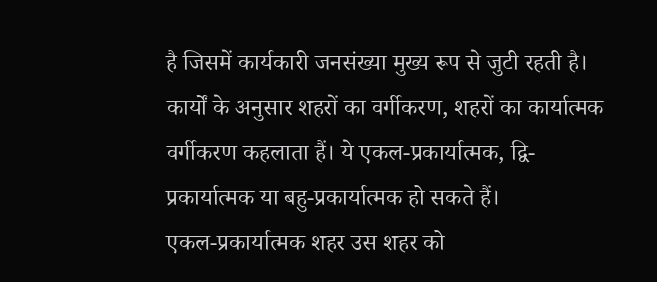है जिसमें कार्यकारी जनसंख्या मुख्य रूप से जुटी रहती है। कार्यों के अनुसार शहरों का वर्गीकरण, शहरों का कार्यात्मक वर्गीकरण कहलाता हैं। ये एकल-प्रकार्यात्मक, द्वि-प्रकार्यात्मक या बहु-प्रकार्यात्मक हो सकते हैं।
एकल-प्रकार्यात्मक शहर उस शहर को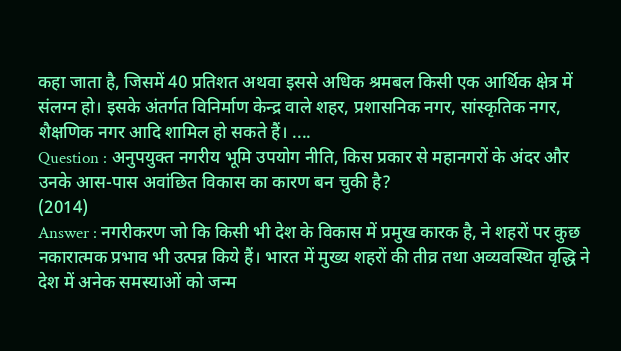कहा जाता है, जिसमें 40 प्रतिशत अथवा इससे अधिक श्रमबल किसी एक आर्थिक क्षेत्र में संलग्न हो। इसके अंतर्गत विनिर्माण केन्द्र वाले शहर, प्रशासनिक नगर, सांस्कृतिक नगर, शैक्षणिक नगर आदि शामिल हो सकते हैं। ....
Question : अनुपयुक्त नगरीय भूमि उपयोग नीति, किस प्रकार से महानगरों के अंदर और उनके आस-पास अवांछित विकास का कारण बन चुकी है?
(2014)
Answer : नगरीकरण जो कि किसी भी देश के विकास में प्रमुख कारक है, ने शहरों पर कुछ नकारात्मक प्रभाव भी उत्पन्न किये हैं। भारत में मुख्य शहरों की तीव्र तथा अव्यवस्थित वृद्धि ने देश में अनेक समस्याओं को जन्म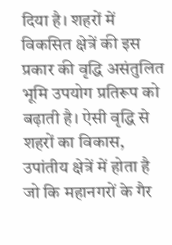दिया है। शहरों में विकसित क्षेत्रें की इस प्रकार की वृद्धि असंतुलित भूमि उपयोग प्रतिरूप को बढ़ाती है। ऐसी वृद्धि से शहरों का विकास, उपांतीय क्षेत्रें में होता है जो कि महानगरों के गैर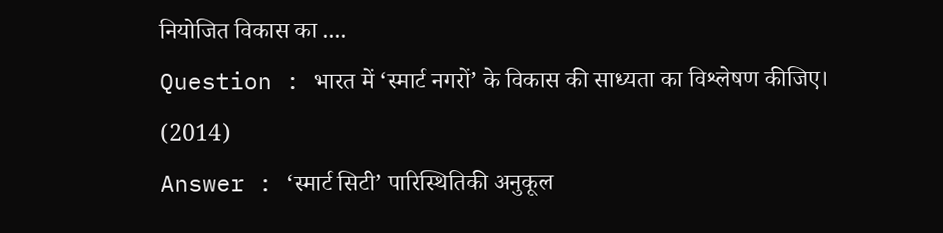नियोजित विकास का ....
Question : भारत में ‘स्मार्ट नगरों’ के विकास की साध्यता का विश्लेषण कीजिए।
(2014)
Answer : ‘स्मार्ट सिटी’ पारिस्थितिकी अनुकूल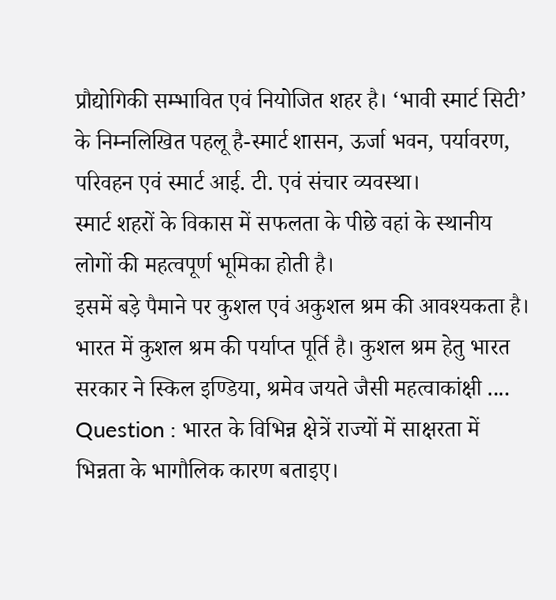प्रौद्योगिकी सम्भावित एवं नियोजित शहर है। ‘भावी स्मार्ट सिटी’ के निम्नलिखित पहलू है-स्मार्ट शासन, ऊर्जा भवन, पर्यावरण, परिवहन एवं स्मार्ट आई. टी. एवं संचार व्यवस्था।
स्मार्ट शहरों के विकास में सफलता के पीछे वहां के स्थानीय लोगों की महत्वपूर्ण भूमिका होती है।
इसमें बड़े पैमाने पर कुशल एवं अकुशल श्रम की आवश्यकता है। भारत में कुशल श्रम की पर्याप्त पूर्ति है। कुशल श्रम हेतु भारत सरकार ने स्किल इण्डिया, श्रमेव जयते जैसी महत्वाकांक्षी ....
Question : भारत के विभिन्न क्षेत्रें राज्यों में साक्षरता में भिन्नता के भागौलिक कारण बताइए।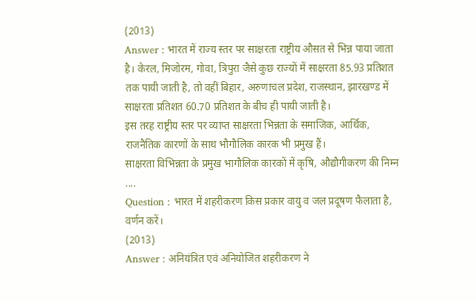(2013)
Answer : भारत में राज्य स्तर पर साक्षरता राष्ट्रीय औसत से भिन्न पाया जाता है। केरल, मिजोरम, गोवा, त्रिपुरा जैसे कुछ राज्यों में साक्षरता 85.93 प्रतिशत तक पायी जाती है, तो वहीं बिहार, अरुणाचल प्रदेश, राजस्थान, झारखण्ड में साक्षरता प्रतिशत 60.70 प्रतिशत के बीच ही पायी जाती है।
इस तरह राष्ट्रीय स्तर पर व्याप्त साक्षरता भिन्नता के समाजिक, आर्थिक, राजनैतिक कारणों के साथ भौगौलिक कारक भी प्रमुख हैं।
साक्षरता विभिन्नता के प्रमुख भागौलिक कारकों में कृषि, औद्यौगीकरण की निम्न ....
Question : भारत में शहरीकरण किस प्रकार वायु व जल प्रदूषण फैलाता है, वर्णन करें।
(2013)
Answer : अनियंत्रित एवं अनियोजित शहरीकरण ने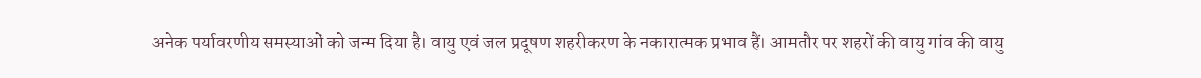अनेक पर्यावरणीय समस्याओं को जन्म दिया है। वायु एवं जल प्रदूषण शहरीकरण के नकारात्मक प्रभाव हैं। आमतौर पर शहरों की वायु गांव की वायु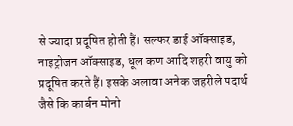से ज्यादा प्रदूषित होती हैं। सल्फर डाई ऑक्साइड, नाइट्रोजन ऑक्साइड, धूल कण आदि शहरी वायु को प्रदूषित करते हैं। इसके अलावा अनेक जहरीले पदार्थ जैसे कि कार्बन मोनो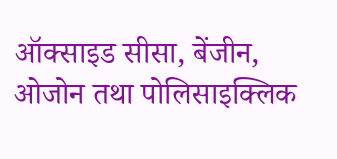ऑक्साइड सीसा, बेंजीन, ओजोन तथा पोलिसाइक्लिक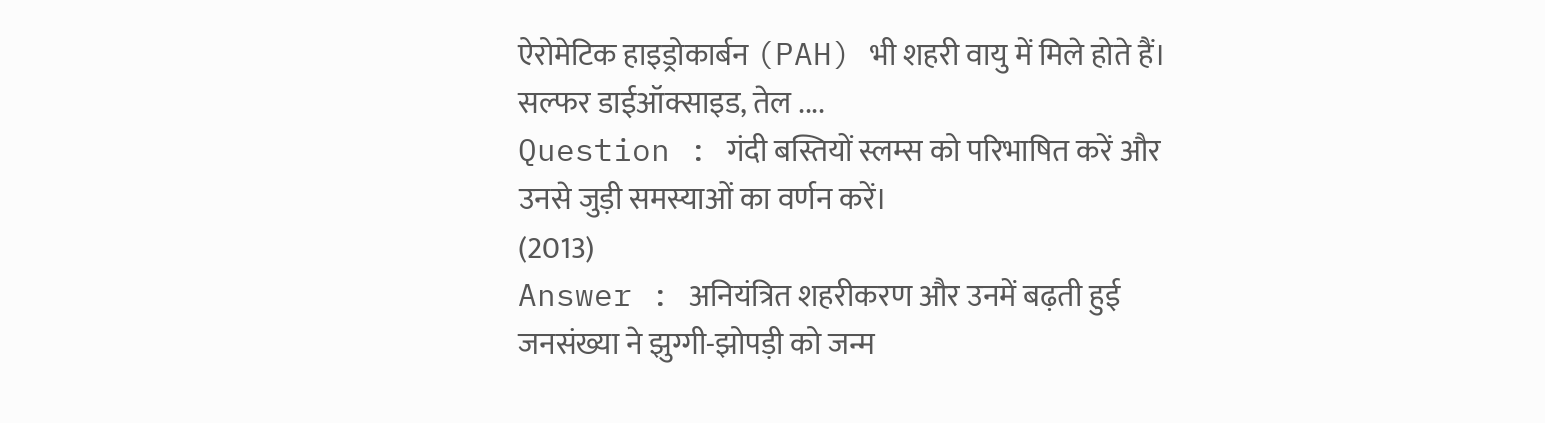ऐरोमेटिक हाइड्रोकार्बन (PAH) भी शहरी वायु में मिले होते हैं।
सल्फर डाईऑक्साइड, तेल ....
Question : गंदी बस्तियों स्लम्स को परिभाषित करें और उनसे जुड़ी समस्याओं का वर्णन करें।
(2013)
Answer : अनियंत्रित शहरीकरण और उनमें बढ़ती हुई जनसंख्या ने झुग्गी-झोपड़ी को जन्म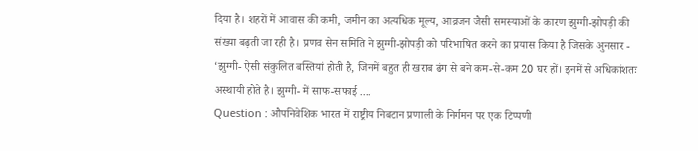दिया है। शहरों में आवास की कमी, जमीन का अत्यधिक मूल्य, आव्रजन जैसी समस्याओं के कारण झुग्गी-झोपड़ी की संख्या बढ़ती जा रही है। प्रणव सेन समिति ने झुग्गी-झोपड़ी को परिभाषित करने का प्रयास किया है जिसके अुनसार - ‘झुग्गी- ऐसी संकुलित बस्तियां होती है, जिनमें बहुत ही खराब ढंग से बने कम-से-कम 20 घर हों। इनमें से अधिकांशतः अस्थायी होते है। झुग्गी- में साफ-सफाई ....
Question : औपनिवेशिक भारत में राष्ट्रीय निबटान प्रणाली के निर्गमन पर एक टिप्पणी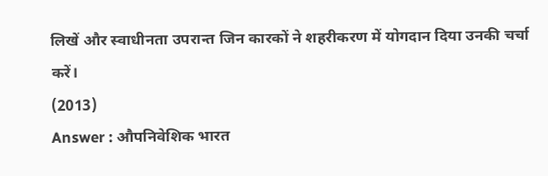लिखें और स्वाधीनता उपरान्त जिन कारकों ने शहरीकरण में योगदान दिया उनकी चर्चा करें।
(2013)
Answer : औपनिवेशिक भारत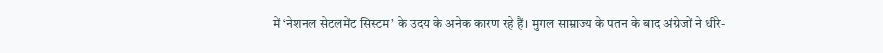में ‘नेशनल सेटलमेंट सिस्टम’ के उदय के अनेक कारण रहे हैं। मुगल साम्राज्य के पतन के बाद अंग्रेजों ने धीरे-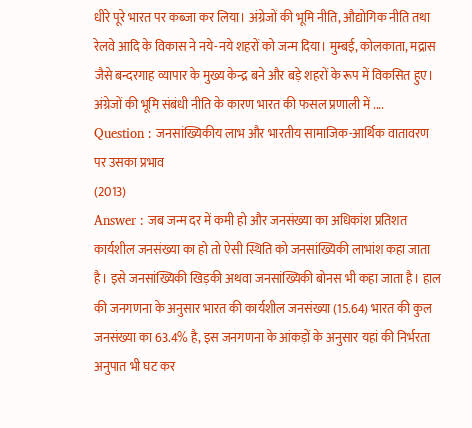धीरे पूरे भारत पर कब्जा कर लिया। अंग्रेजों की भूमि नीति, औद्योगिक नीति तथा रेलवे आदि के विकास ने नये-नये शहरों को जन्म दिया। मुम्बई, कोलकाता, मद्रास जैसे बन्दरगाह व्यापार के मुख्य केन्द्र बने और बड़े शहरों के रूप में विकसित हुए। अंग्रेजों की भूमि संबंधी नीति के कारण भारत की फसल प्रणाली में ....
Question : जनसांख्यिकीय लाभ और भारतीय सामाजिक-आर्थिक वातावरण पर उसका प्रभाव
(2013)
Answer : जब जन्म दर में कमी हो और जनसंख्या का अधिकांश प्रतिशत कार्यशील जनसंख्या का हो तो ऐसी स्थिति को जनसांख्यिकी लाभांश कहा जाता है। इसे जनसांख्यिकी खिड़की अथवा जनसांख्यिकी बोनस भी कहा जाता है। हाल की जनगणना के अनुसार भारत की कार्यशील जनसंख्या (15.64) भारत की कुल जनसंख्या का 63.4% है, इस जनगणना के आंकड़ों के अनुसार यहां की निर्भरता अनुपात भी घट कर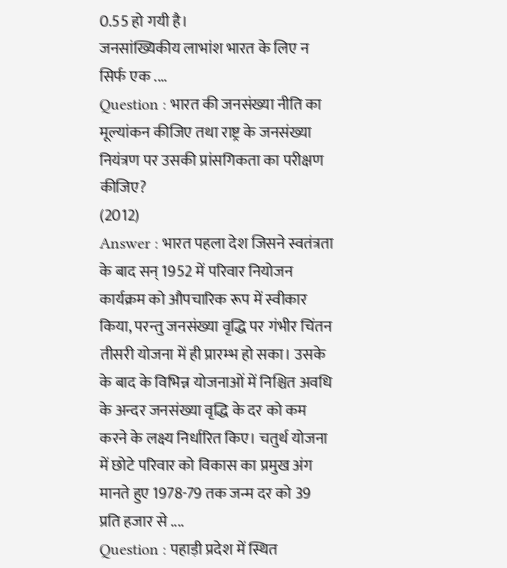0.55 हो गयी है।
जनसांख्यिकीय लाभांश भारत के लिए न सिर्फ एक ....
Question : भारत की जनसंख्या नीति का मूल्यांकन कीजिए तथा राष्ट्र के जनसंख्या नियंत्रण पर उसकी प्रांसगिकता का परीक्षण कीजिए?
(2012)
Answer : भारत पहला देश जिसने स्वतंत्रता के बाद सन् 1952 में परिवार नियोजन कार्यक्रम को औपचारिक रूप में स्वीकार किया, परन्तु जनसंख्या वृद्धि पर गंभीर चिंतन तीसरी योजना में ही प्रारम्भ हो सका। उसके के बाद के विभिन्न योजनाओं में निश्चित अवधि के अन्दर जनसंख्या वृद्धि के दर को कम करने के लक्ष्य निर्धारित किए। चतुर्थ योजना में छोटे परिवार को विकास का प्रमुख अंग मानते हुए 1978-79 तक जन्म दर को 39 प्रति हजार से ....
Question : पहाड़ी प्रदेश में स्थित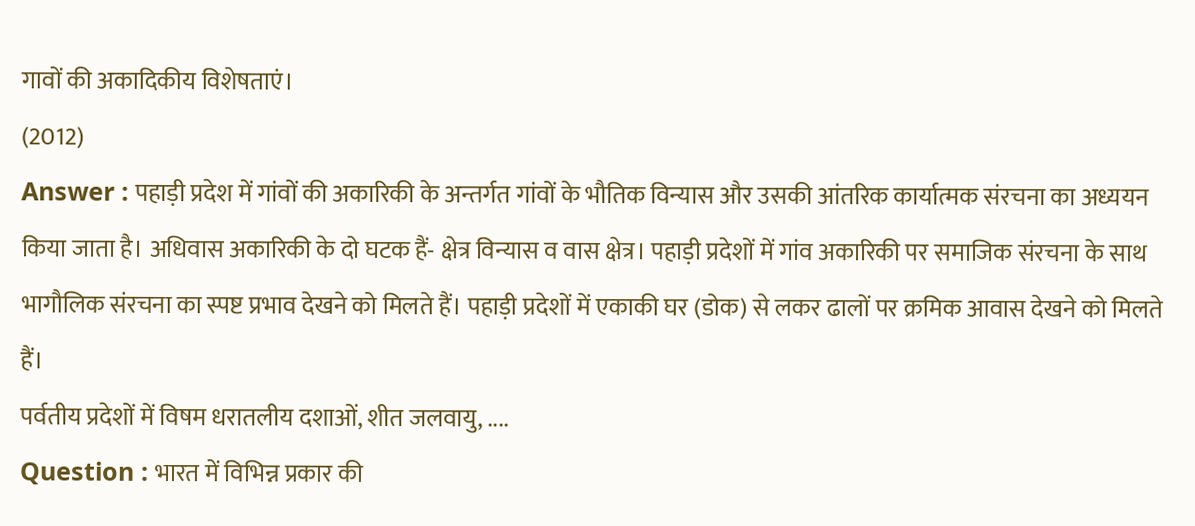गावों की अकादिकीय विशेषताएं।
(2012)
Answer : पहाड़ी प्रदेश में गांवों की अकारिकी के अन्तर्गत गांवों के भौतिक विन्यास और उसकी आंतरिक कार्यात्मक संरचना का अध्ययन किया जाता है। अधिवास अकारिकी के दो घटक हैं- क्षेत्र विन्यास व वास क्षेत्र। पहाड़ी प्रदेशों में गांव अकारिकी पर समाजिक संरचना के साथ भागौलिक संरचना का स्पष्ट प्रभाव देखने को मिलते हैं। पहाड़ी प्रदेशों में एकाकी घर (डोक) से लकर ढालों पर क्रमिक आवास देखने को मिलते हैं।
पर्वतीय प्रदेशों में विषम धरातलीय दशाओं, शीत जलवायु, ....
Question : भारत में विभिन्न प्रकार की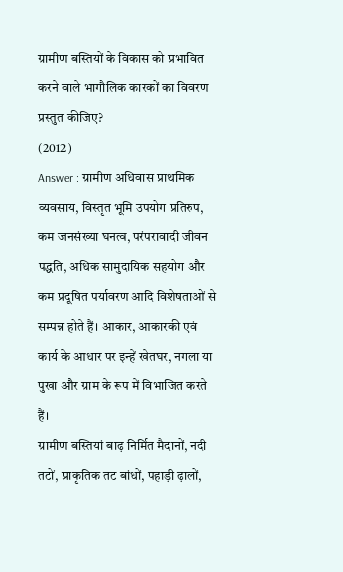ग्रामीण बस्तियों के विकास को प्रभावित करने वाले भागौलिक कारकों का विवरण प्रस्तुत कीजिए?
(2012)
Answer : ग्रामीण अधिवास प्राथमिक व्यवसाय, विस्तृत भूमि उपयोग प्रतिरुप, कम जनसंख्या घनत्व, परंपरावादी जीवन पद्धति, अधिक सामुदायिक सहयोग और कम प्रदूषित पर्यावरण आदि विशेषताओं से सम्पन्न होते हैं। आकार, आकारकी एवं कार्य के आधार पर इन्हें खेतघर, नगला या पुखा और ग्राम के रूप में विभाजित करते हैं।
ग्रामीण बस्तियां बाढ़ निर्मित मैदानों, नदी तटों, प्राकृतिक तट बांधों, पहाड़ी ढ़ालों,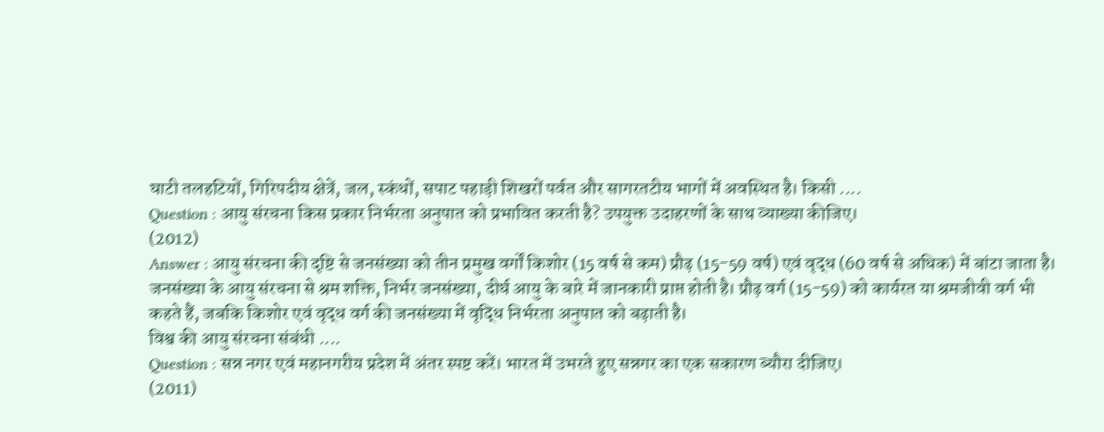घाटी तलहटियों, गिरिपदीय क्षेत्रें, जल, स्कंधों, सपाट पहाड़ी शिखरों पर्वत और सागरतटीय भागों में अवस्थित है। किसी ....
Question : आयु संरचना किस प्रकार निर्भरता अनुपात को प्रभावित करती है? उपयुक्त उदाहरणों के साथ व्याख्या कीजिए।
(2012)
Answer : आयु संरचना की दृष्टि से जनसंख्या को तीन प्रमुख वर्गों किशोर (15 वर्ष से कम) प्रौढ़ (15-59 वर्ष) एवं वृद्ध (60 वर्ष से अधिक) में बांटा जाता है। जनसंख्या के आयु संरचना से श्रम शक्ति, निर्भर जनसंख्या, दीर्घ आयु के बारे में जानकारी प्राप्त होती है। प्रौढ़ वर्ग (15-59) को कार्यरत या श्रमजीवी वर्ग भी कहते हैं, जबकि किशोर एवं वृद्ध वर्ग की जनसंख्या में वृद्धि निर्भरता अनुपात को बढ़ाती है।
विश्व की आयु संरचना संबंधी ....
Question : सन्न नगर एवं महानगरीय प्रदेश में अंतर स्पष्ट करें। भारत में उभरते हुए सन्नगर का एक सकारण ब्यौरा दीजिए।
(2011)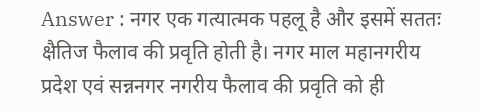Answer : नगर एक गत्यात्मक पहलू है और इसमें सततः क्षैतिज फैलाव की प्रवृति होती है। नगर माल महानगरीय प्रदेश एवं सन्ननगर नगरीय फैलाव की प्रवृति को ही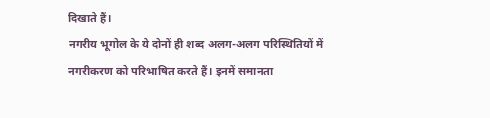दिखाते हैं।
नगरीय भूगोल के ये दोनों ही शब्द अलग-अलग परिस्थितियों में नगरीकरण को परिभाषित करते हैं। इनमें समानता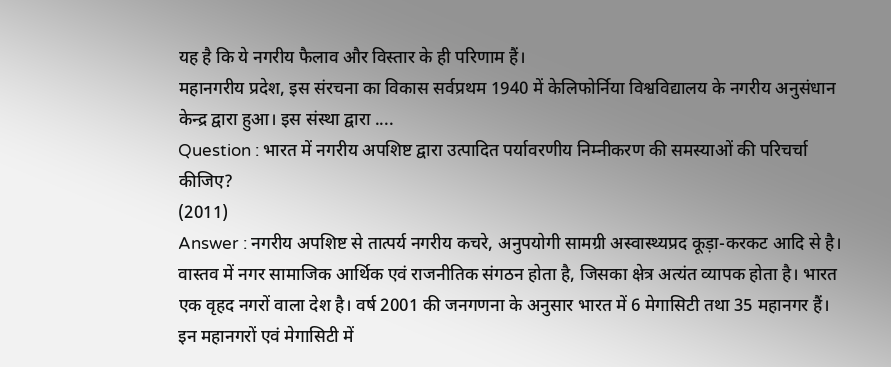यह है कि ये नगरीय फैलाव और विस्तार के ही परिणाम हैं।
महानगरीय प्रदेश, इस संरचना का विकास सर्वप्रथम 1940 में केलिफोर्निया विश्वविद्यालय के नगरीय अनुसंधान केन्द्र द्वारा हुआ। इस संस्था द्वारा ....
Question : भारत में नगरीय अपशिष्ट द्वारा उत्पादित पर्यावरणीय निम्नीकरण की समस्याओं की परिचर्चा कीजिए?
(2011)
Answer : नगरीय अपशिष्ट से तात्पर्य नगरीय कचरे, अनुपयोगी सामग्री अस्वास्थ्यप्रद कूड़ा-करकट आदि से है। वास्तव में नगर सामाजिक आर्थिक एवं राजनीतिक संगठन होता है, जिसका क्षेत्र अत्यंत व्यापक होता है। भारत एक वृहद नगरों वाला देश है। वर्ष 2001 की जनगणना के अनुसार भारत में 6 मेगासिटी तथा 35 महानगर हैं।
इन महानगरों एवं मेगासिटी में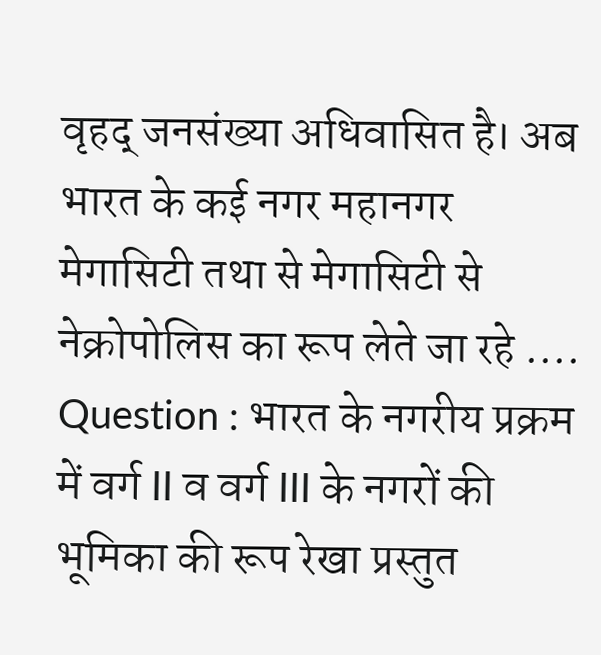वृहद् जनसंख्या अधिवासित है। अब भारत के कई नगर महानगर मेगासिटी तथा से मेगासिटी से नेक्रोपोलिस का रूप लेते जा रहे ....
Question : भारत के नगरीय प्रक्रम में वर्ग II व वर्ग III के नगरों की भूमिका की रूप रेखा प्रस्तुत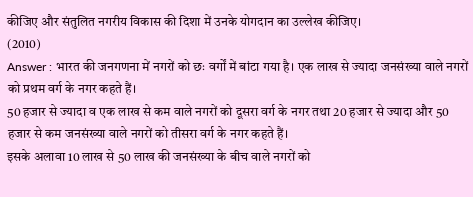कीजिए और संतुलित नगरीय विकास की दिशा में उनके योगदान का उल्लेख कीजिए।
(2010)
Answer : भारत की जनगणना में नगरों को छः वर्गों में बांटा गया है। एक लाख से ज्यादा जनसंख्या वाले नगरों को प्रथम वर्ग के नगर कहते हैं।
50 हजार से ज्यादा व एक लाख से कम वाले नगरों को दूसरा वर्ग के नगर तथा 20 हजार से ज्यादा और 50 हजार से कम जनसंख्या वाले नगरों को तीसरा वर्ग के नगर कहते हैं।
इसके अलावा 10 लाख से 50 लाख की जनसंख्या के बीच वाले नगरों को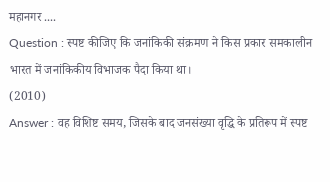महानगर ....
Question : स्पष्ट कीजिए कि जनांकिकी संक्रमण ने किस प्रकार समकालीन भारत में जनांकिकीय विभाजक पैदा किया था।
(2010)
Answer : वह विशिष्ट समय, जिसके बाद जनसंख्या वृद्धि के प्रतिरूप में स्पष्ट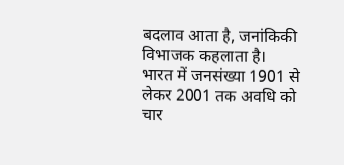बदलाव आता है, जनांकिकी विभाजक कहलाता है।
भारत में जनसंख्या 1901 से लेकर 2001 तक अवधि को चार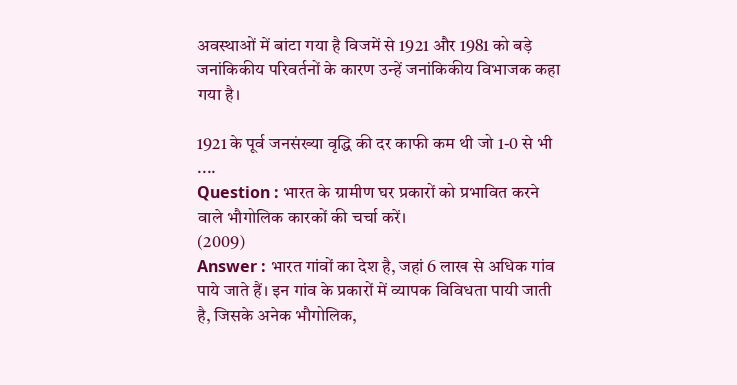अवस्थाओं में बांटा गया है विजमें से 1921 और 1981 को बड़े जनांकिकीय परिवर्तनों के कारण उन्हें जनांकिकीय विभाजक कहा गया है।

1921 के पूर्व जनसंख्या वृद्धि की दर काफी कम थी जो 1-0 से भी ....
Question : भारत के ग्रामीण घर प्रकारों को प्रभावित करने वाले भौगोलिक कारकों की चर्चा करें।
(2009)
Answer : भारत गांवों का देश है, जहां 6 लाख से अधिक गांव पाये जाते हैं। इन गांव के प्रकारों में व्यापक विविधता पायी जाती है, जिसके अनेक भौगोलिक,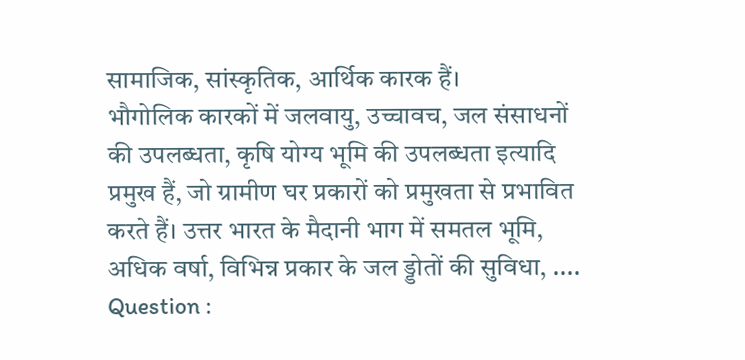सामाजिक, सांस्कृतिक, आर्थिक कारक हैं।
भौगोलिक कारकों में जलवायु, उच्चावच, जल संसाधनों की उपलब्धता, कृषि योग्य भूमि की उपलब्धता इत्यादि प्रमुख हैं, जो ग्रामीण घर प्रकारों को प्रमुखता से प्रभावित करते हैं। उत्तर भारत के मैदानी भाग में समतल भूमि, अधिक वर्षा, विभिन्न प्रकार के जल ड्डोतों की सुविधा, ....
Question :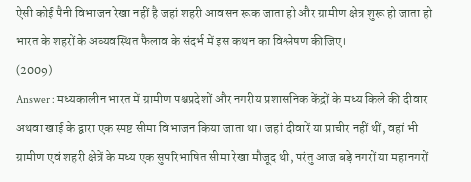ऐसी कोई पैनी विभाजन रेखा नहीं है जहां शहरी आवसन रूक जाता हो और ग्रामीण क्षेत्र शुरू हो जाता हो भारत के शहरों के अव्यवस्थित फैलाव के संदर्भ में इस कथन का विश्लेषण कीजिए।
(2009)
Answer : मध्यकालीन भारत में ग्रामीण पश्चप्रदेशों और नगरीय प्रशासनिक केंद्रों के मध्य किले की दीवार अथवा खाई के द्वारा एक स्पष्ट सीमा विभाजन किया जाता था। जहां दीवारें या प्राचीर नहीं थीं, वहां भी ग्रामीण एवं शहरी क्षेत्रें के मध्य एक सुपरिभाषित सीमा रेखा मौजूद थी, परंतु आज बड़े नगरों या महानगरों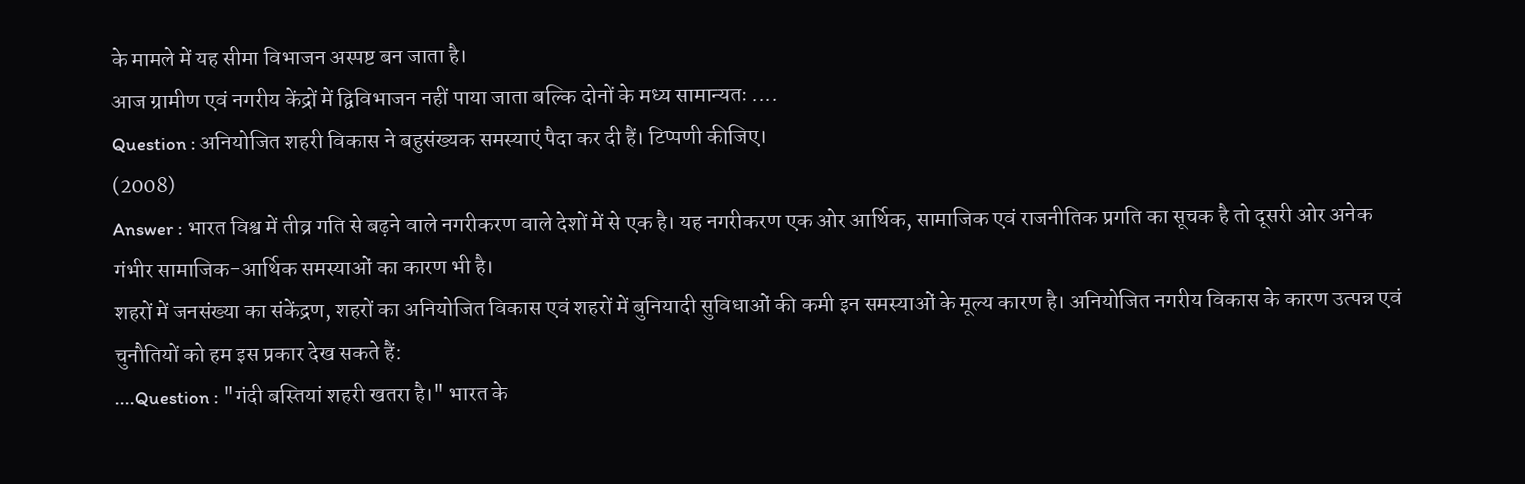के मामले में यह सीमा विभाजन अस्पष्ट बन जाता है।
आज ग्रामीण एवं नगरीय केंद्रों में द्विविभाजन नहीं पाया जाता बल्कि दोनों के मध्य सामान्यतः ....
Question : अनियोजित शहरी विकास ने बहुसंख्यक समस्याएं पैदा कर दी हैं। टिप्पणी कीजिए।
(2008)
Answer : भारत विश्व में तीव्र गति से बढ़ने वाले नगरीकरण वाले देशों में से एक है। यह नगरीकरण एक ओर आर्थिक, सामाजिक एवं राजनीतिक प्रगति का सूचक है तो दूसरी ओर अनेक गंभीर सामाजिक-आर्थिक समस्याओं का कारण भी है।
शहरों में जनसंख्या का संकेंद्रण, शहरों का अनियोजित विकास एवं शहरों में बुनियादी सुविधाओं की कमी इन समस्याओं के मूल्य कारण है। अनियोजित नगरीय विकास के कारण उत्पन्न एवं चुनौतियों को हम इस प्रकार देख सकते हैं:
....Question : "गंदी बस्तियां शहरी खतरा है।" भारत के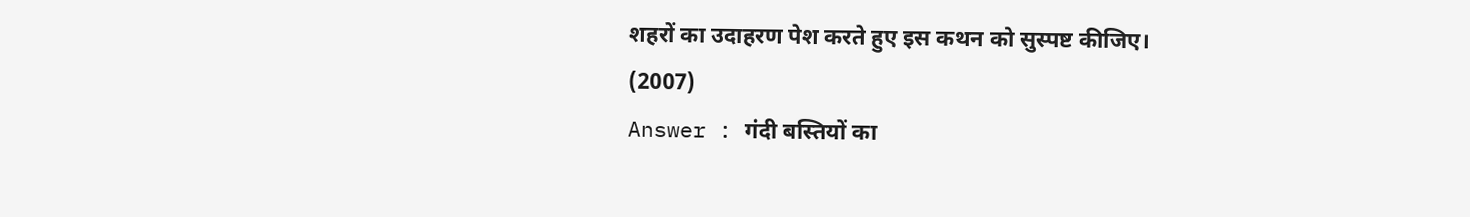शहरों का उदाहरण पेश करते हुए इस कथन को सुस्पष्ट कीजिए।
(2007)
Answer : गंदी बस्तियों का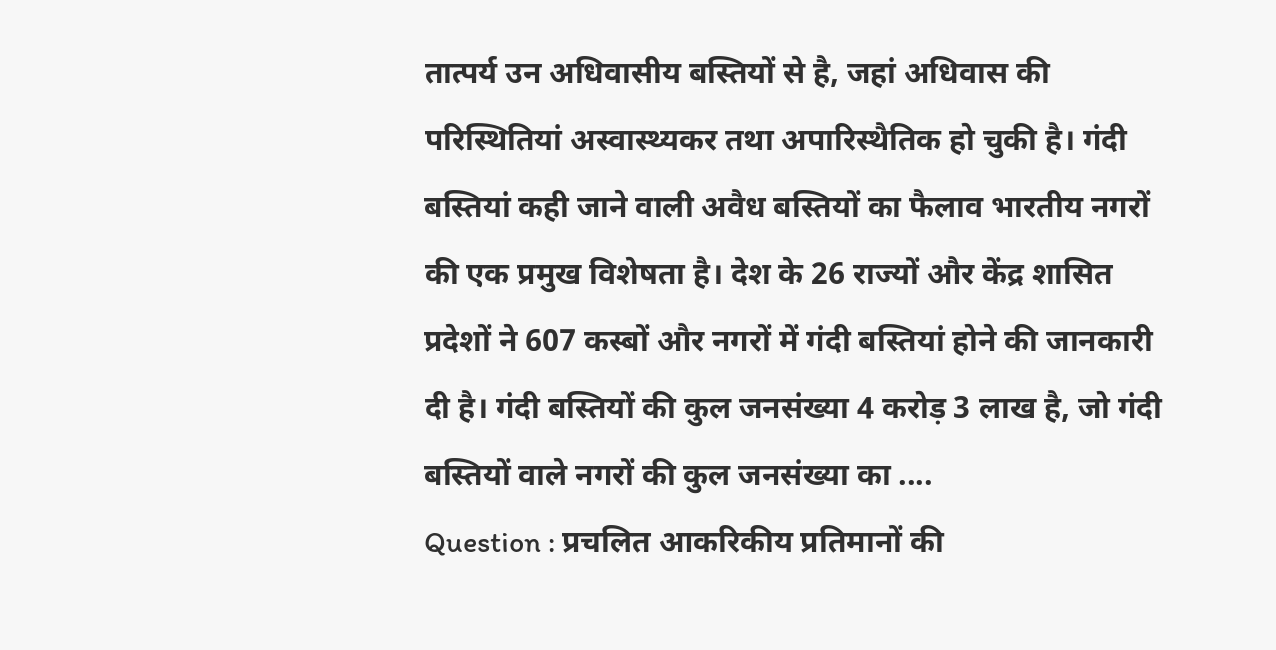तात्पर्य उन अधिवासीय बस्तियों से है, जहां अधिवास की परिस्थितियां अस्वास्थ्यकर तथा अपारिस्थैतिक हो चुकी है। गंदी बस्तियां कही जाने वाली अवैध बस्तियों का फैलाव भारतीय नगरों की एक प्रमुख विशेषता है। देश के 26 राज्यों और केंद्र शासित प्रदेशों ने 607 कस्बों और नगरों में गंदी बस्तियां होने की जानकारी दी है। गंदी बस्तियों की कुल जनसंख्या 4 करोड़ 3 लाख है, जो गंदी बस्तियों वाले नगरों की कुल जनसंख्या का ....
Question : प्रचलित आकरिकीय प्रतिमानों की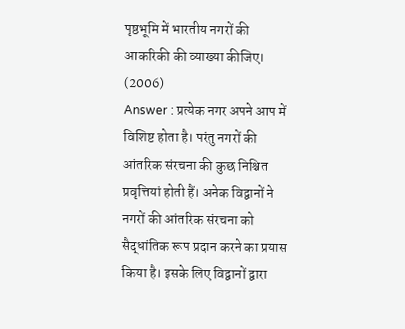पृष्ठभूमि में भारतीय नगरों की आकरिकी की व्याख्या कीजिए।
(2006)
Answer : प्रत्येक नगर अपने आप में विशिष्ट होता है। परंतु नगरों की आंतरिक संरचना की कुछ निश्चित प्रवृत्तियां होती हैं। अनेक विद्वानों ने नगरों की आंतरिक संरचना को सैद्धांतिक रूप प्रदान करने का प्रयास किया है। इसके लिए विद्वानों द्वारा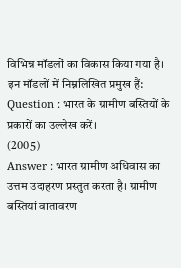विभिन्न मॉडलों का विकास किया गया है। इन मॉडलों में निम्नलिखित प्रमुख हैं:
Question : भारत के ग्रामीण बस्तियों के प्रकारों का उल्लेख करें।
(2005)
Answer : भारत ग्रामीण अधिवास का उत्तम उदाहरण प्रस्तुत करता है। ग्रामीण बस्तियां वातावरण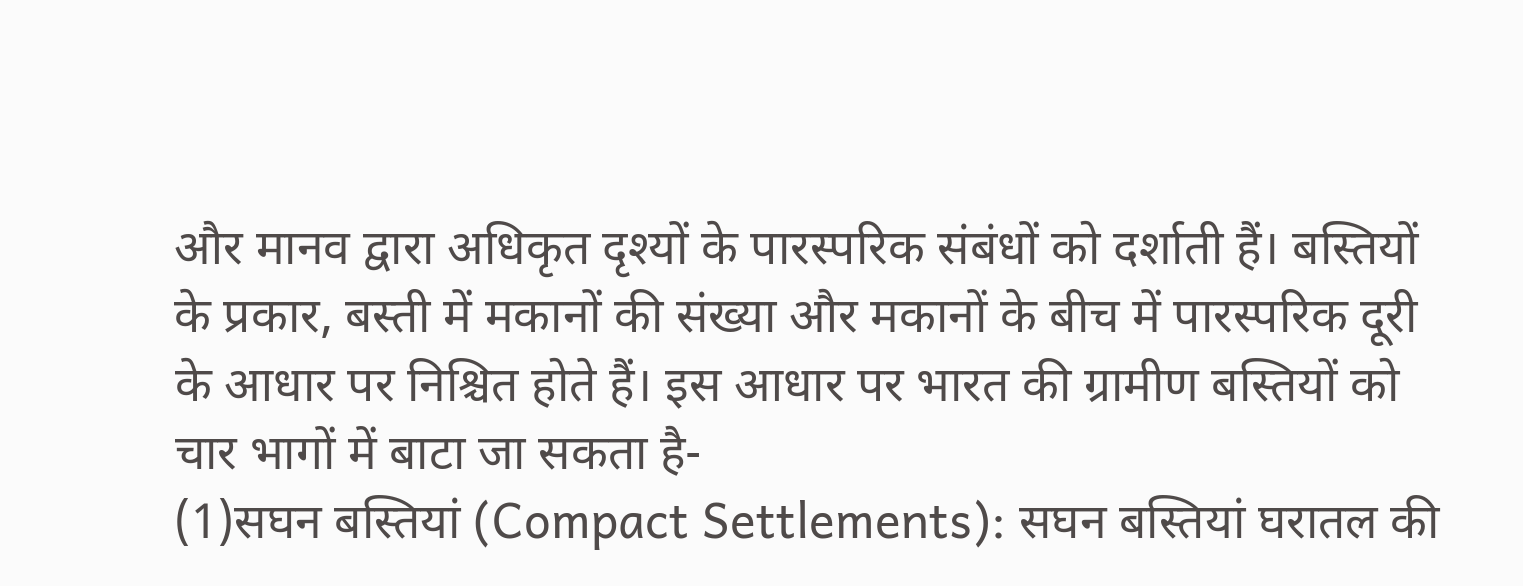और मानव द्वारा अधिकृत दृश्यों के पारस्परिक संबंधों को दर्शाती हैं। बस्तियों के प्रकार, बस्ती में मकानों की संख्या और मकानों के बीच में पारस्परिक दूरी के आधार पर निश्चित होते हैं। इस आधार पर भारत की ग्रामीण बस्तियों को चार भागों में बाटा जा सकता है-
(1)सघन बस्तियां (Compact Settlements): सघन बस्तियां घरातल की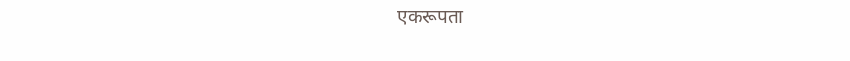एकरूपता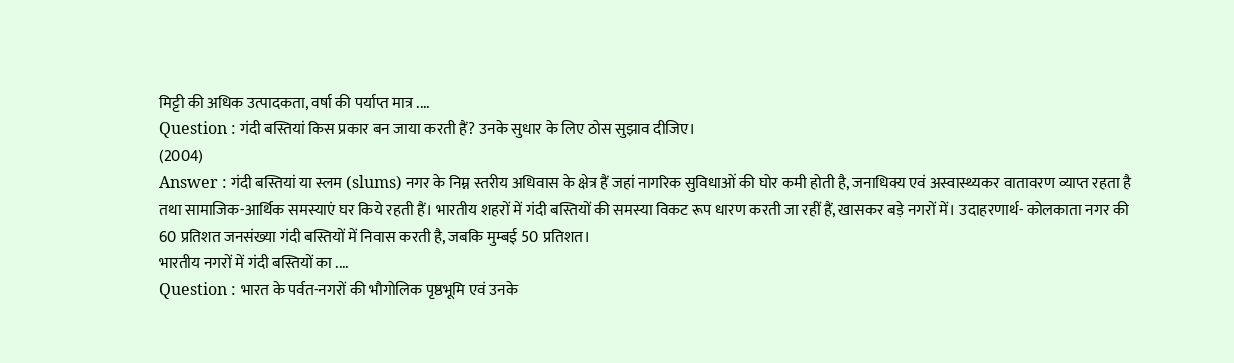मिट्टी की अधिक उत्पादकता, वर्षा की पर्याप्त मात्र ....
Question : गंदी बस्तियां किस प्रकार बन जाया करती हैं? उनके सुधार के लिए ठोस सुझाव दीजिए।
(2004)
Answer : गंदी बस्तियां या स्लम (slums) नगर के निम्न स्तरीय अधिवास के क्षेत्र हैं जहां नागरिक सुविधाओं की घोर कमी होती है, जनाधिक्य एवं अस्वास्थ्यकर वातावरण व्याप्त रहता है तथा सामाजिक-आर्थिक समस्याएं घर किये रहती हैं। भारतीय शहरों में गंदी बस्तियों की समस्या विकट रूप धारण करती जा रहीं हैं, खासकर बड़े नगरों में। उदाहरणार्थ- कोलकाता नगर की 60 प्रतिशत जनसंख्या गंदी बस्तियों में निवास करती है, जबकि मुम्बई 50 प्रतिशत।
भारतीय नगरों में गंदी बस्तियों का ....
Question : भारत के पर्वत-नगरों की भौगोलिक पृष्ठभूमि एवं उनके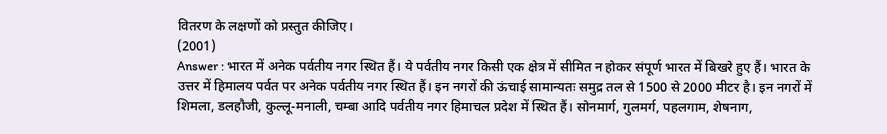वितरण के लक्षणों को प्रस्तुत कीजिए।
(2001)
Answer : भारत में अनेक पर्वतीय नगर स्थित हैं। ये पर्वतीय नगर किसी एक क्षेत्र में सीमित न होकर संपूर्ण भारत में बिखरे हुए हैं। भारत के उत्तर में हिमालय पर्वत पर अनेक पर्वतीय नगर स्थित हैं। इन नगरों की ऊंचाई सामान्यतः समुद्र तल से 1500 से 2000 मीटर है। इन नगरों में शिमला, डलहौजी, कुल्लू-मनाली, चम्बा आदि पर्वतीय नगर हिमाचल प्रदेश में स्थित हैं। सोनमार्ग, गुलमर्ग, पहलगाम, शेषनाग,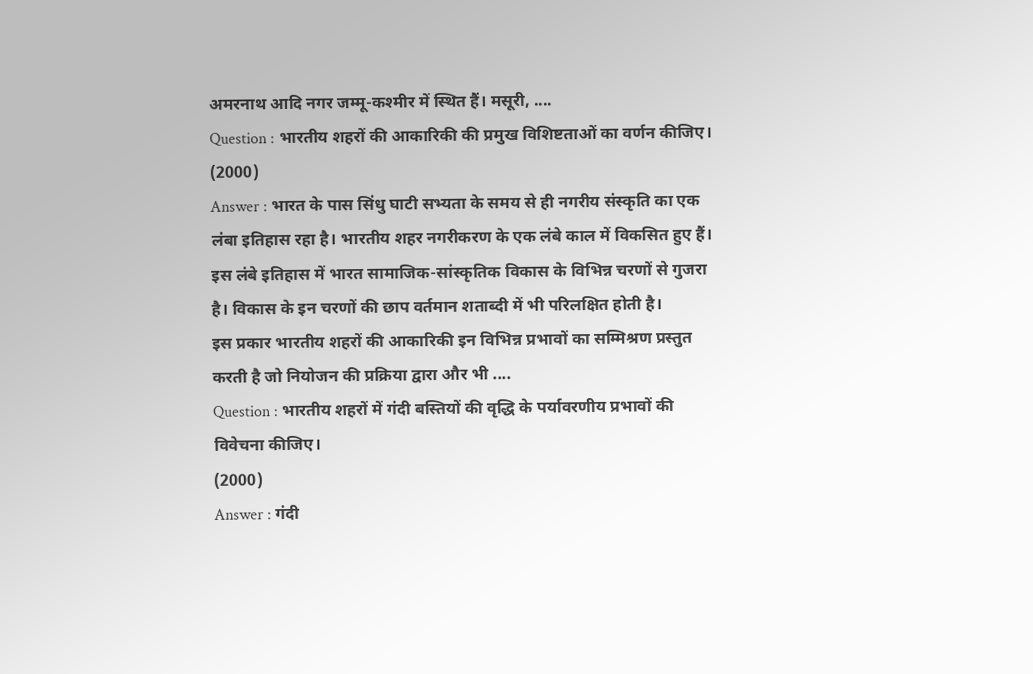अमरनाथ आदि नगर जम्मू-कश्मीर में स्थित हैं। मसूरी, ....
Question : भारतीय शहरों की आकारिकी की प्रमुख विशिष्टताओं का वर्णन कीजिए।
(2000)
Answer : भारत के पास सिंधु घाटी सभ्यता के समय से ही नगरीय संस्कृति का एक लंबा इतिहास रहा है। भारतीय शहर नगरीकरण के एक लंबे काल में विकसित हुए हैं। इस लंबे इतिहास में भारत सामाजिक-सांस्कृतिक विकास के विभिन्न चरणों से गुजरा है। विकास के इन चरणों की छाप वर्तमान शताब्दी में भी परिलक्षित होती है।
इस प्रकार भारतीय शहरों की आकारिकी इन विभिन्न प्रभावों का सम्मिश्रण प्रस्तुत करती है जो नियोजन की प्रक्रिया द्वारा और भी ....
Question : भारतीय शहरों में गंदी बस्तियों की वृद्धि के पर्यावरणीय प्रभावों की विवेचना कीजिए।
(2000)
Answer : गंदी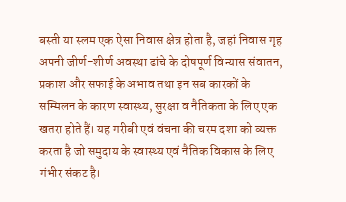बस्ती या स्लम एक ऐसा निवास क्षेत्र होता है, जहां निवास गृह अपनी जीर्ण-शीर्ण अवस्था ढांचे के दोषपूर्ण विन्यास संवातन, प्रकाश और सफाई के अभाव तथा इन सब कारकों के सम्मिलन के कारण स्वास्थ्य, सुरक्षा व नैतिकता के लिए एक खतरा होते हैं। यह गरीबी एवं वंचना की चरम दशा को व्यक्त करता है जो समुदाय के स्वास्थ्य एवं नैतिक विकास के लिए गंभीर संकट है।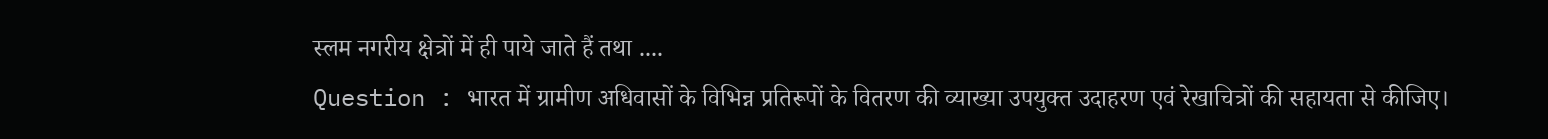स्लम नगरीय क्षेत्रों में ही पाये जाते हैं तथा ....
Question : भारत में ग्रामीण अधिवासों के विभिन्न प्रतिरूपों के वितरण की व्याख्या उपयुक्त उदाहरण एवं रेखाचित्रों की सहायता से कीजिए।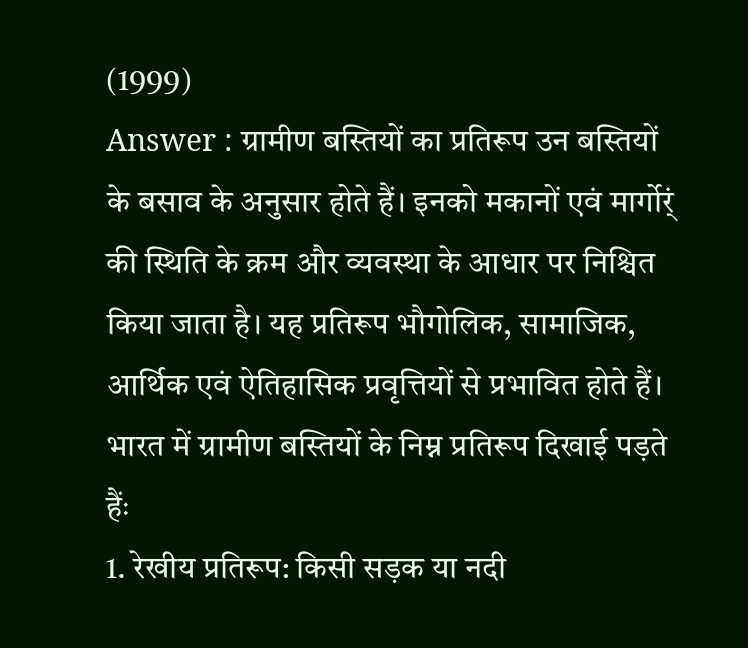(1999)
Answer : ग्रामीण बस्तियों का प्रतिरूप उन बस्तियों के बसाव के अनुसार होते हैं। इनको मकानों एवं मार्गोर्ं की स्थिति के क्रम और व्यवस्था के आधार पर निश्चित किया जाता है। यह प्रतिरूप भौगोलिक, सामाजिक, आर्थिक एवं ऐतिहासिक प्रवृत्तियों से प्रभावित होते हैं। भारत में ग्रामीण बस्तियों के निम्न प्रतिरूप दिखाई पड़ते हैंः
1. रेखीय प्रतिरूप: किसी सड़क या नदी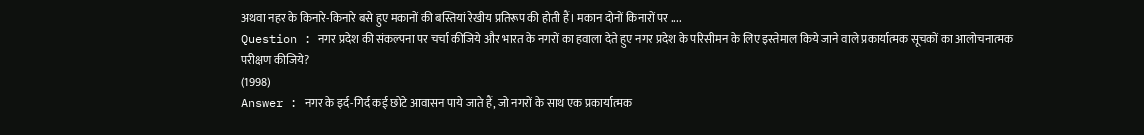अथवा नहर के किनारे-किनारे बसे हुए मकानों की बस्तियां रेखीय प्रतिरूप की होती हैं। मकान दोनों किनारों पर ....
Question : नगर प्रदेश की संकल्पना पर चर्चा कीजिये और भारत के नगरों का हवाला देते हुए नगर प्रदेश के परिसीमन के लिए इस्तेमाल किये जाने वाले प्रकार्यात्मक सूचकों का आलोचनात्मक परीक्षण कीजिये?
(1998)
Answer : नगर के इर्द-गिर्द कई छोटे आवासन पाये जाते हैं, जो नगरों के साथ एक प्रकार्यात्मक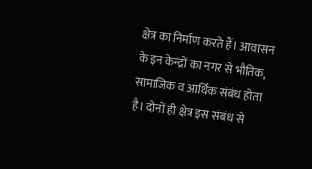क्षेत्र का निर्माण करते हैं। आवासन के इन केन्द्रों का नगर से भौतिक, सामाजिक व आर्थिक संबंध होता है। दोनों ही क्षेत्र इस संबंध से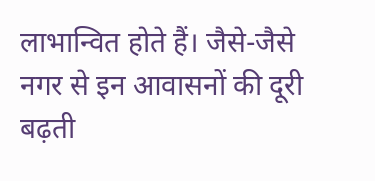लाभान्वित होते हैं। जैसे-जैसे नगर से इन आवासनों की दूरी बढ़ती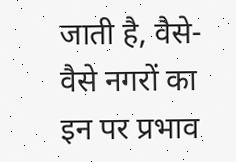जाती है, वैसे- वैसे नगरों का इन पर प्रभाव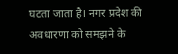घटता जाता है। नगर प्रदेश की अवधारणा को समझने के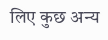लिए कुछ अन्य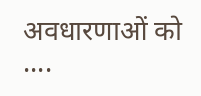अवधारणाओं को ....